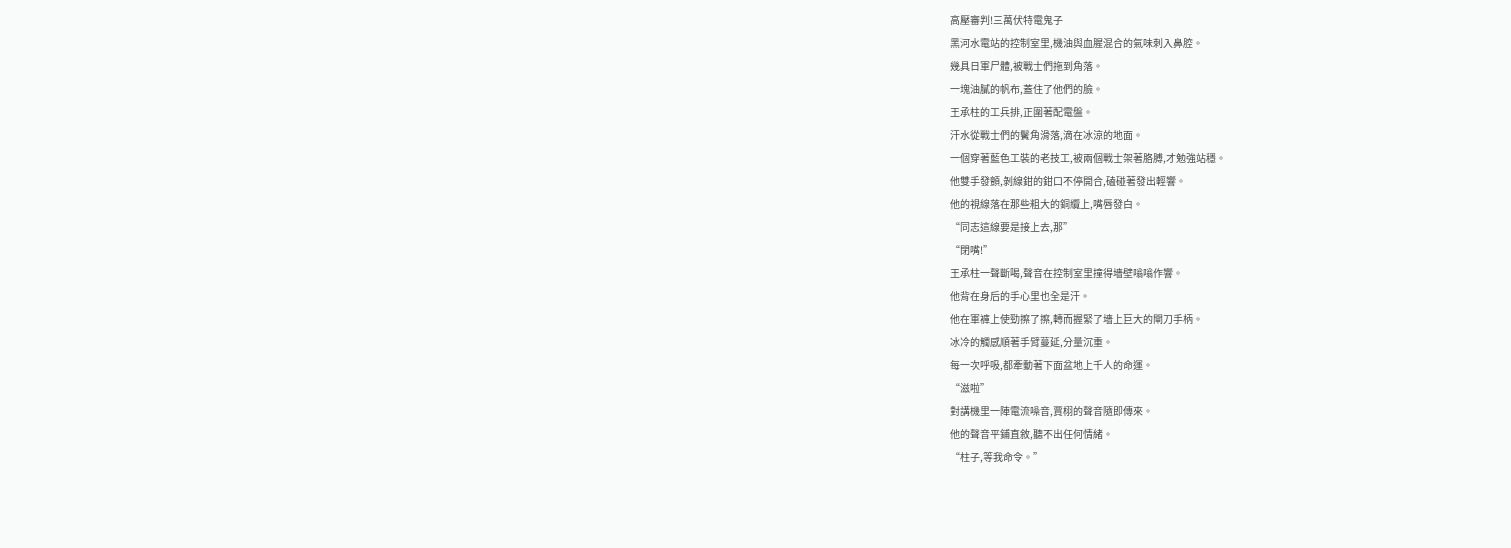高壓審判!三萬伏特電鬼子
黑河水電站的控制室里,機油與血腥混合的氣味刺入鼻腔。
幾具日軍尸體,被戰士們拖到角落。
一塊油膩的帆布,蓋住了他們的臉。
王承柱的工兵排,正圍著配電盤。
汗水從戰士們的鬢角滑落,滴在冰涼的地面。
一個穿著藍色工裝的老技工,被兩個戰士架著胳膊,才勉強站穩。
他雙手發顫,剝線鉗的鉗口不停開合,磕碰著發出輕響。
他的視線落在那些粗大的銅纜上,嘴唇發白。
“同志這線要是接上去,那”
“閉嘴!”
王承柱一聲斷喝,聲音在控制室里撞得墻壁嗡嗡作響。
他背在身后的手心里也全是汗。
他在軍褲上使勁擦了擦,轉而握緊了墻上巨大的閘刀手柄。
冰冷的觸感順著手臂蔓延,分量沉重。
每一次呼吸,都牽動著下面盆地上千人的命運。
“滋啦”
對講機里一陣電流噪音,賈栩的聲音隨即傳來。
他的聲音平鋪直敘,聽不出任何情緒。
“柱子,等我命令。”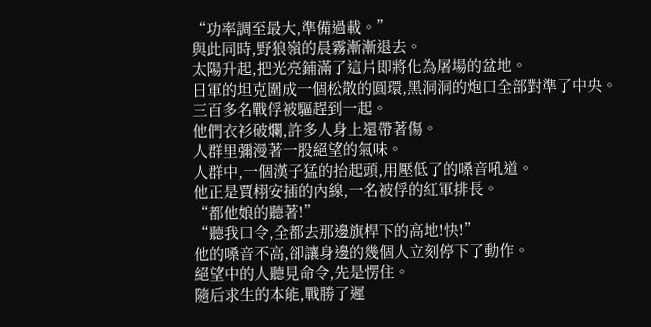“功率調至最大,準備過載。”
與此同時,野狼嶺的晨霧漸漸退去。
太陽升起,把光亮鋪滿了這片即將化為屠場的盆地。
日軍的坦克圍成一個松散的圓環,黑洞洞的炮口全部對準了中央。
三百多名戰俘被驅趕到一起。
他們衣衫破爛,許多人身上還帶著傷。
人群里彌漫著一股絕望的氣味。
人群中,一個漢子猛的抬起頭,用壓低了的嗓音吼道。
他正是賈栩安插的內線,一名被俘的紅軍排長。
“都他娘的聽著!”
“聽我口令,全都去那邊旗桿下的高地!快!”
他的嗓音不高,卻讓身邊的幾個人立刻停下了動作。
絕望中的人聽見命令,先是愣住。
隨后求生的本能,戰勝了遲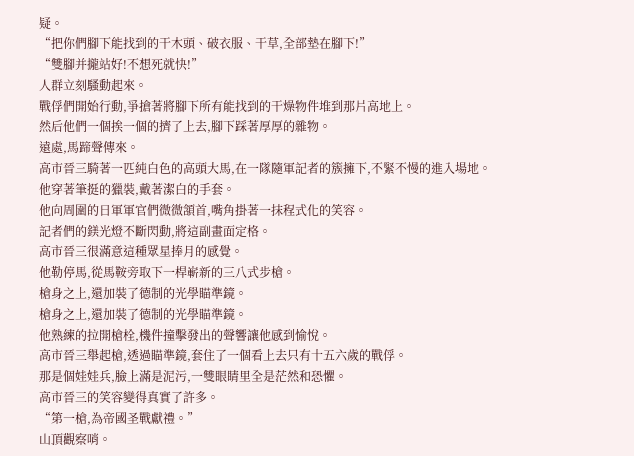疑。
“把你們腳下能找到的干木頭、破衣服、干草,全部墊在腳下!”
“雙腳并攏站好!不想死就快!”
人群立刻騷動起來。
戰俘們開始行動,爭搶著將腳下所有能找到的干燥物件堆到那片高地上。
然后他們一個挨一個的擠了上去,腳下踩著厚厚的雜物。
遠處,馬蹄聲傳來。
高市晉三騎著一匹純白色的高頭大馬,在一隊隨軍記者的簇擁下,不緊不慢的進入場地。
他穿著筆挺的獵裝,戴著潔白的手套。
他向周圍的日軍軍官們微微頷首,嘴角掛著一抹程式化的笑容。
記者們的鎂光燈不斷閃動,將這副畫面定格。
高市晉三很滿意這種眾星捧月的感覺。
他勒停馬,從馬鞍旁取下一桿嶄新的三八式步槍。
槍身之上,還加裝了德制的光學瞄準鏡。
槍身之上,還加裝了德制的光學瞄準鏡。
他熟練的拉開槍栓,機件撞擊發出的聲響讓他感到愉悅。
高市晉三舉起槍,透過瞄準鏡,套住了一個看上去只有十五六歲的戰俘。
那是個娃娃兵,臉上滿是泥污,一雙眼睛里全是茫然和恐懼。
高市晉三的笑容變得真實了許多。
“第一槍,為帝國圣戰獻禮。”
山頂觀察哨。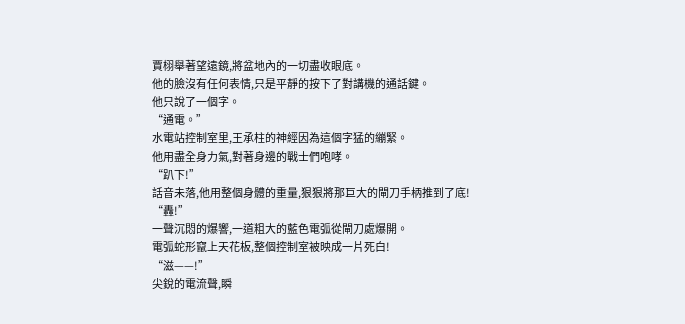賈栩舉著望遠鏡,將盆地內的一切盡收眼底。
他的臉沒有任何表情,只是平靜的按下了對講機的通話鍵。
他只說了一個字。
“通電。”
水電站控制室里,王承柱的神經因為這個字猛的繃緊。
他用盡全身力氣,對著身邊的戰士們咆哮。
“趴下!”
話音未落,他用整個身體的重量,狠狠將那巨大的閘刀手柄推到了底!
“轟!”
一聲沉悶的爆響,一道粗大的藍色電弧從閘刀處爆開。
電弧蛇形竄上天花板,整個控制室被映成一片死白!
“滋——!”
尖銳的電流聲,瞬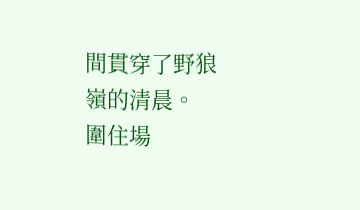間貫穿了野狼嶺的清晨。
圍住場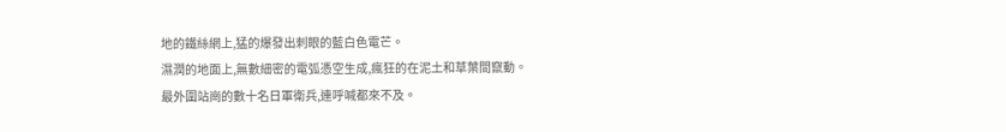地的鐵絲網上,猛的爆發出刺眼的藍白色電芒。
濕潤的地面上,無數細密的電弧憑空生成,瘋狂的在泥土和草葉間竄動。
最外圍站崗的數十名日軍衛兵,連呼喊都來不及。